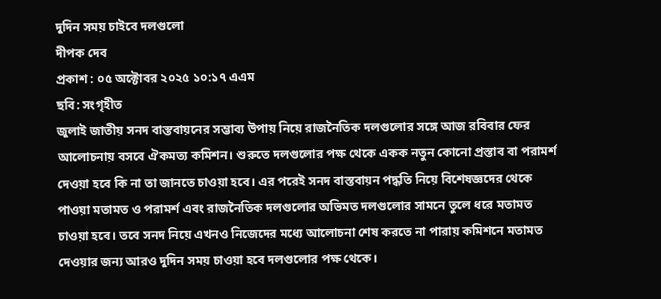দুদিন সময় চাইবে দলগুলো
দীপক দেব
প্রকাশ : ০৫ অক্টোবর ২০২৫ ১০:১৭ এএম
ছবি: সংগৃহীত
জুলাই জাতীয় সনদ বাস্তবায়নের সম্ভাব্য উপায় নিয়ে রাজনৈতিক দলগুলোর সঙ্গে আজ রবিবার ফের আলোচনায় বসবে ঐকমত্য কমিশন। শুরুতে দলগুলোর পক্ষ থেকে একক নতুন কোনো প্রস্তাব বা পরামর্শ দেওয়া হবে কি না তা জানতে চাওয়া হবে। এর পরেই সনদ বাস্তবায়ন পদ্ধতি নিয়ে বিশেষজ্ঞদের থেকে পাওয়া মতামত ও পরামর্শ এবং রাজনৈতিক দলগুলোর অভিমত দলগুলোর সামনে তুলে ধরে মতামত চাওয়া হবে। তবে সনদ নিয়ে এখনও নিজেদের মধ্যে আলোচনা শেষ করতে না পারায় কমিশনে মতামত দেওয়ার জন্য আরও দুদিন সময় চাওয়া হবে দলগুলোর পক্ষ থেকে।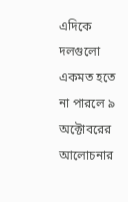এদিকে দলগুলো একমত হতে না পারলে ৯ অক্টোবরের আলোচনার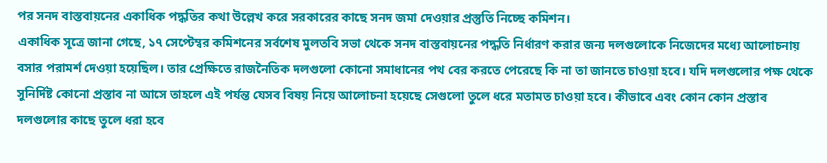পর সনদ বাস্তবায়নের একাধিক পদ্ধতির কথা উল্লেখ করে সরকারের কাছে সনদ জমা দেওয়ার প্রস্তুতি নিচ্ছে কমিশন।
একাধিক সূত্রে জানা গেছে, ১৭ সেপ্টেম্বর কমিশনের সর্বশেষ মুলতবি সভা থেকে সনদ বাস্তবায়নের পদ্ধতি নির্ধারণ করার জন্য দলগুলোকে নিজেদের মধ্যে আলোচনায় বসার পরামর্শ দেওয়া হয়েছিল। তার প্রেক্ষিতে রাজনৈতিক দলগুলো কোনো সমাধানের পথ বের করতে পেরেছে কি না তা জানতে চাওয়া হবে। যদি দলগুলোর পক্ষ থেকে সুনির্দিষ্ট কোনো প্রস্তাব না আসে তাহলে এই পর্যন্ত যেসব বিষয় নিয়ে আলোচনা হয়েছে সেগুলো তুলে ধরে মতামত চাওয়া হবে। কীভাবে এবং কোন কোন প্রস্তাব দলগুলোর কাছে তুলে ধরা হবে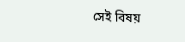সেই বিষয়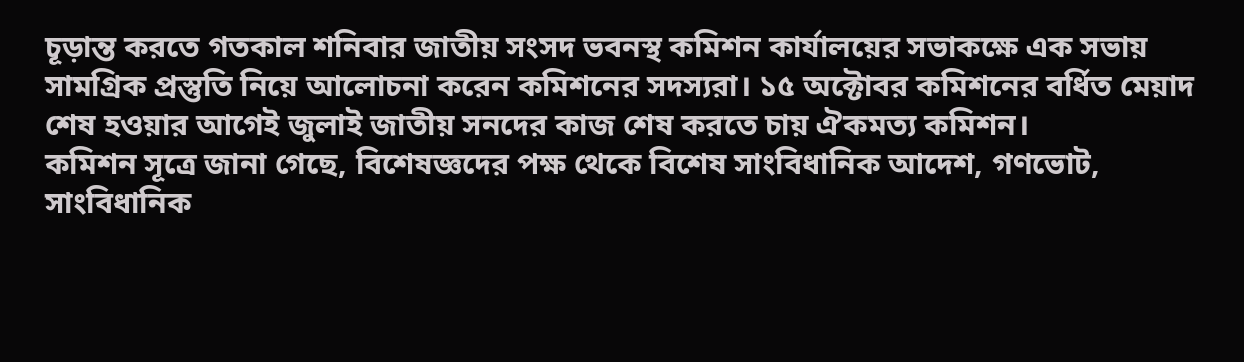চূড়ান্ত করতে গতকাল শনিবার জাতীয় সংসদ ভবনস্থ কমিশন কার্যালয়ের সভাকক্ষে এক সভায় সামগ্রিক প্রস্তুতি নিয়ে আলোচনা করেন কমিশনের সদস্যরা। ১৫ অক্টোবর কমিশনের বর্ধিত মেয়াদ শেষ হওয়ার আগেই জুলাই জাতীয় সনদের কাজ শেষ করতে চায় ঐকমত্য কমিশন।
কমিশন সূত্রে জানা গেছে, বিশেষজ্ঞদের পক্ষ থেকে বিশেষ সাংবিধানিক আদেশ, গণভোট, সাংবিধানিক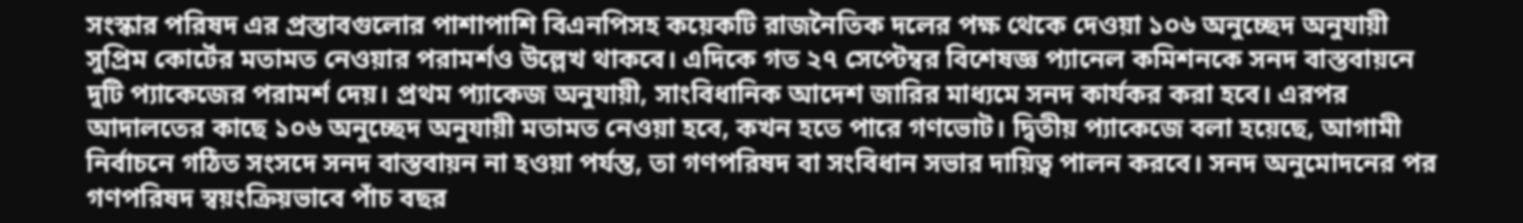সংস্কার পরিষদ এর প্রস্তাবগুলোর পাশাপাশি বিএনপিসহ কয়েকটি রাজনৈতিক দলের পক্ষ থেকে দেওয়া ১০৬ অনুচ্ছেদ অনুযায়ী সুপ্রিম কোর্টের মতামত নেওয়ার পরামর্শও উল্লেখ থাকবে। এদিকে গত ২৭ সেপ্টেম্বর বিশেষজ্ঞ প্যানেল কমিশনকে সনদ বাস্তবায়নে দুটি প্যাকেজের পরামর্শ দেয়। প্রথম প্যাকেজ অনুযায়ী, সাংবিধানিক আদেশ জারির মাধ্যমে সনদ কার্যকর করা হবে। এরপর আদালতের কাছে ১০৬ অনুচ্ছেদ অনুযায়ী মতামত নেওয়া হবে, কখন হতে পারে গণভোট। দ্বিতীয় প্যাকেজে বলা হয়েছে, আগামী নির্বাচনে গঠিত সংসদে সনদ বাস্তবায়ন না হওয়া পর্যন্ত, তা গণপরিষদ বা সংবিধান সভার দায়িত্ব পালন করবে। সনদ অনুমোদনের পর গণপরিষদ স্বয়ংক্রিয়ভাবে পাঁচ বছর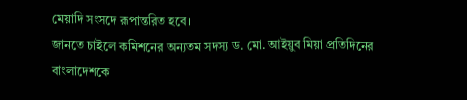মেয়াদি সংসদে রূপান্তরিত হবে।
জানতে চাইলে কমিশনের অন্যতম সদস্য ড. মো. আইয়ুব মিয়া প্রতিদিনের বাংলাদেশকে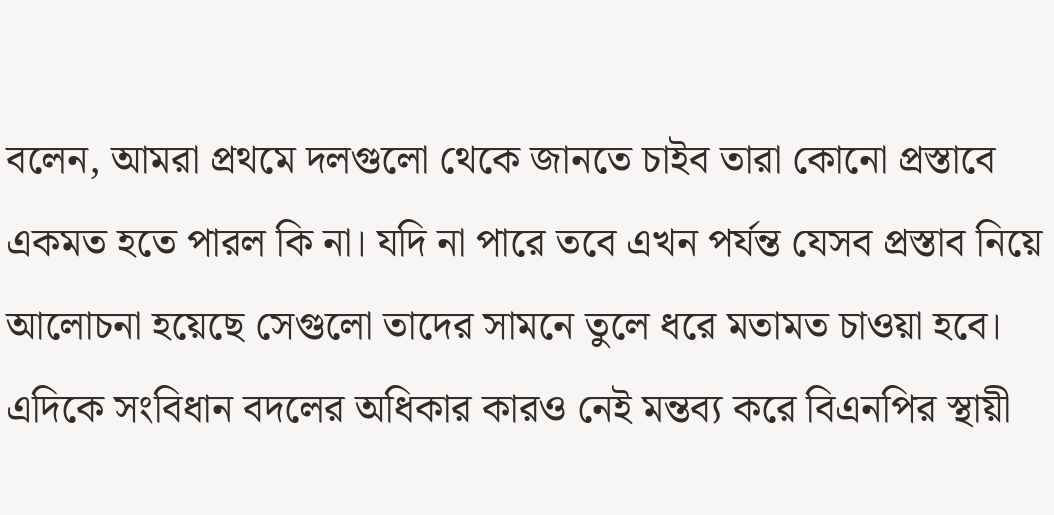বলেন, আমরা প্রথমে দলগুলো থেকে জানতে চাইব তারা কোনো প্রস্তাবে একমত হতে পারল কি না। যদি না পারে তবে এখন পর্যন্ত যেসব প্রস্তাব নিয়ে আলোচনা হয়েছে সেগুলো তাদের সামনে তুলে ধরে মতামত চাওয়া হবে।
এদিকে সংবিধান বদলের অধিকার কারও নেই মন্তব্য করে বিএনপির স্থায়ী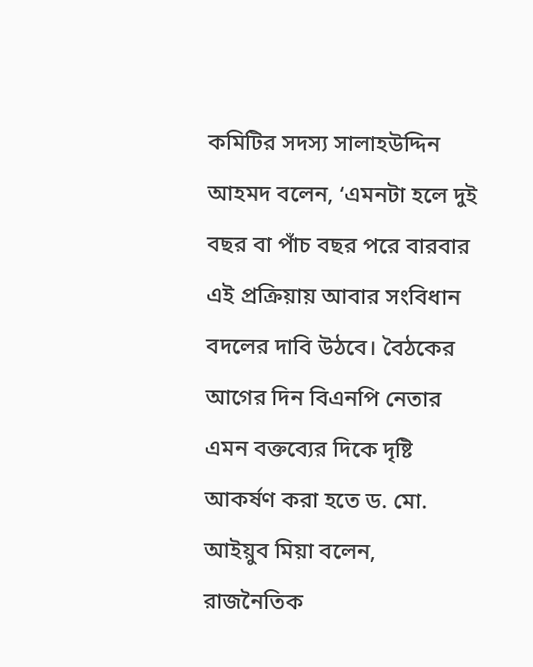কমিটির সদস্য সালাহউদ্দিন আহমদ বলেন, ‘এমনটা হলে দুই বছর বা পাঁচ বছর পরে বারবার এই প্রক্রিয়ায় আবার সংবিধান বদলের দাবি উঠবে। বৈঠকের আগের দিন বিএনপি নেতার এমন বক্তব্যের দিকে দৃষ্টি আকর্ষণ করা হতে ড. মো. আইয়ুব মিয়া বলেন, রাজনৈতিক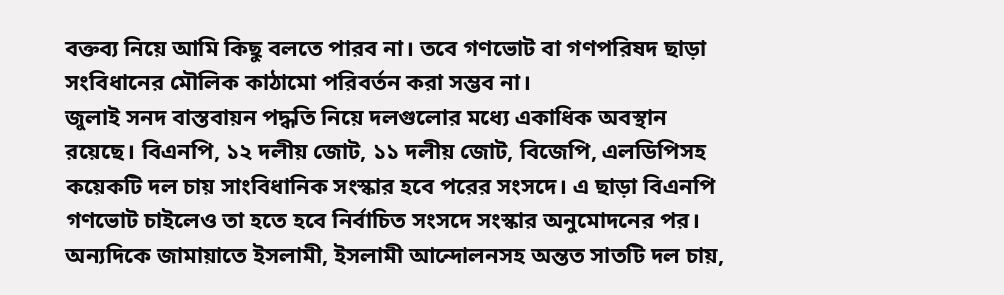বক্তব্য নিয়ে আমি কিছু বলতে পারব না। তবে গণভোট বা গণপরিষদ ছাড়া সংবিধানের মৌলিক কাঠামো পরিবর্তন করা সম্ভব না।
জুলাই সনদ বাস্তবায়ন পদ্ধতি নিয়ে দলগুলোর মধ্যে একাধিক অবস্থান রয়েছে। বিএনপি, ১২ দলীয় জোট, ১১ দলীয় জোট, বিজেপি, এলডিপিসহ কয়েকটি দল চায় সাংবিধানিক সংস্কার হবে পরের সংসদে। এ ছাড়া বিএনপি গণভোট চাইলেও তা হতে হবে নির্বাচিত সংসদে সংস্কার অনুমোদনের পর। অন্যদিকে জামায়াতে ইসলামী, ইসলামী আন্দোলনসহ অন্তত সাতটি দল চায়,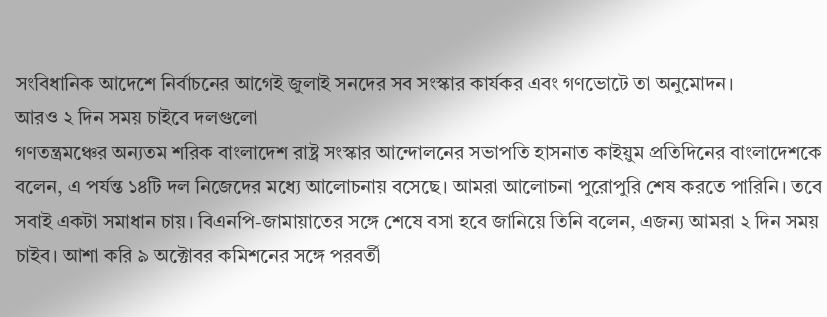সংবিধানিক আদেশে নির্বাচনের আগেই জুলাই সনদের সব সংস্কার কার্যকর এবং গণভোটে তা অনুমোদন।
আরও ২ দিন সময় চাইবে দলগুলো
গণতন্ত্রমঞ্চের অন্যতম শরিক বাংলাদেশ রাষ্ট্র সংস্কার আন্দোলনের সভাপতি হাসনাত কাইয়ুম প্রতিদিনের বাংলাদেশকে বলেন, এ পর্যন্ত ১৪টি দল নিজেদের মধ্যে আলোচনায় বসেছে। আমরা আলোচনা পুরোপুরি শেষ করতে পারিনি। তবে সবাই একটা সমাধান চায়। বিএনপি-জামায়াতের সঙ্গে শেষে বসা হবে জানিয়ে তিনি বলেন, এজন্য আমরা ২ দিন সময় চাইব। আশা করি ৯ অক্টোবর কমিশনের সঙ্গে পরবর্তী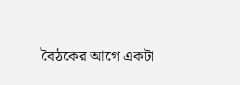বৈঠকের আগে একটা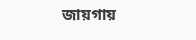জায়গায়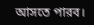আসতে পারব।